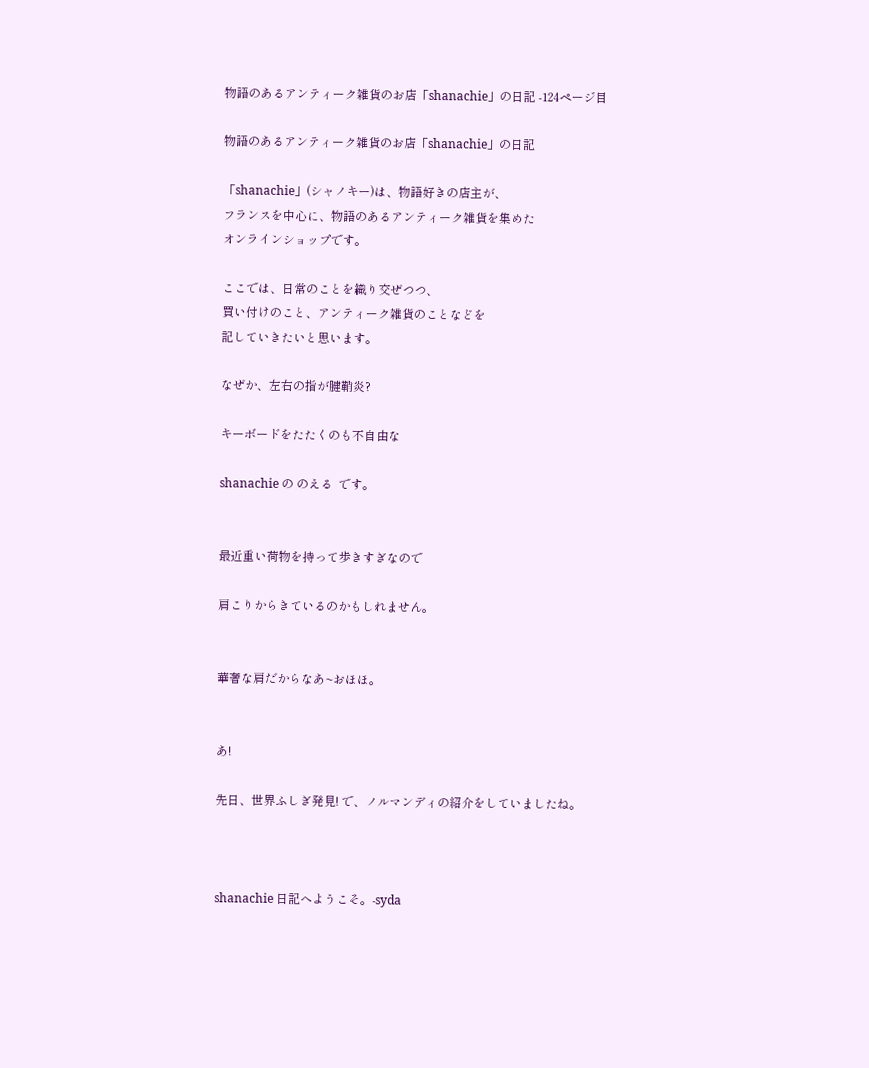物語のあるアンティーク雑貨のお店「shanachie」の日記 -124ページ目

物語のあるアンティーク雑貨のお店「shanachie」の日記

「shanachie」(シャノキー)は、物語好きの店主が、
フランスを中心に、物語のあるアンティーク雑貨を集めた
オンラインショップです。

ここでは、日常のことを織り交ぜつつ、
買い付けのこと、アンティーク雑貨のことなどを
記していきたいと思います。

なぜか、左右の指が腱鞘炎?

キーボードをたたくのも不自由な

shanachie の のえる  です。


最近重い荷物を持って歩きすぎなので

肩こりからきているのかもしれません。


華奢な肩だからなあ~おほほ。


あ!

先日、世界ふしぎ発見! で、ノルマンディの紹介をしていましたね。



shanachie 日記へようこそ。-syda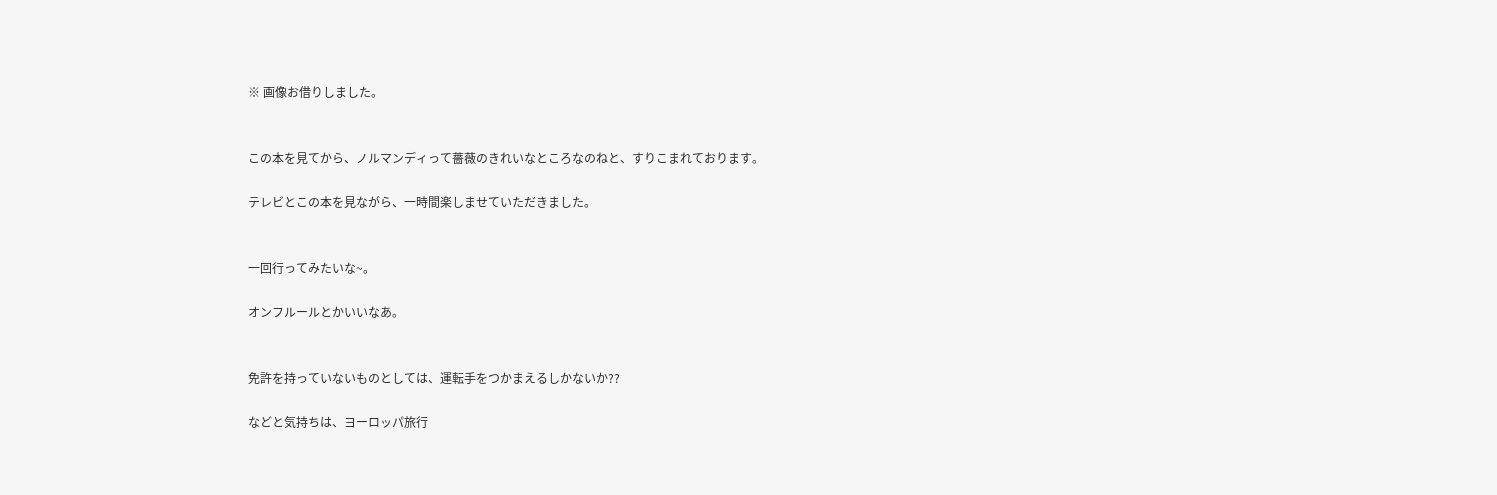※ 画像お借りしました。


この本を見てから、ノルマンディって薔薇のきれいなところなのねと、すりこまれております。

テレビとこの本を見ながら、一時間楽しませていただきました。


一回行ってみたいな~。

オンフルールとかいいなあ。


免許を持っていないものとしては、運転手をつかまえるしかないか??

などと気持ちは、ヨーロッパ旅行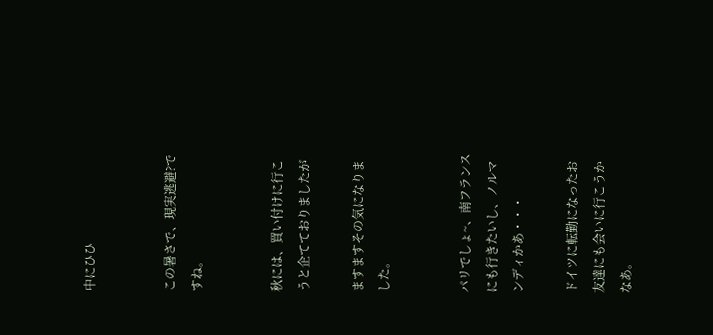中にひひ


この暑さで、現実逃避?ですね。


秋には、買い付けに行こうと企てておりましたが

ますますその気になりました。


パリでしょ~、南フランスにも行きたいし、ノルマンディかあ・・・

ドイツに転勤になったお友達にも会いに行こうかなあ。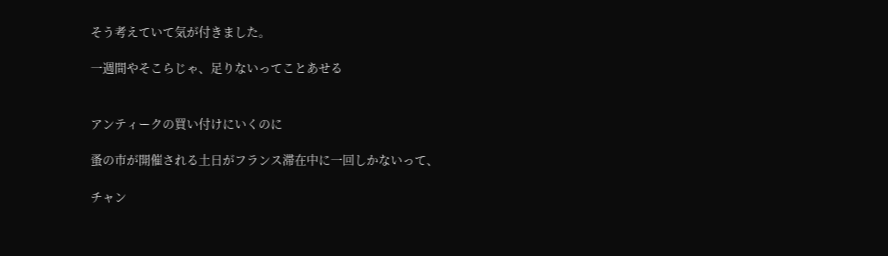そう考えていて気が付きました。

一週間やそこらじゃ、足りないってことあせる


アンティークの買い付けにいくのに

蚤の市が開催される土日がフランス滞在中に一回しかないって、

チャン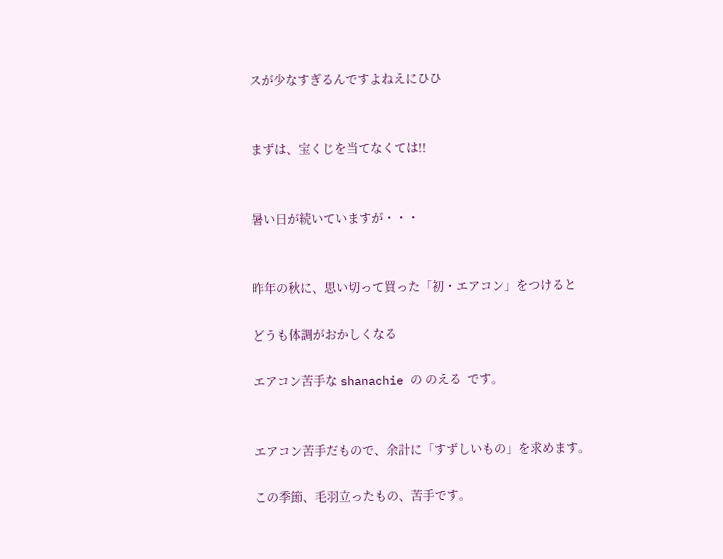スが少なすぎるんですよねえにひひ


まずは、宝くじを当てなくては!!


暑い日が続いていますが・・・


昨年の秋に、思い切って買った「初・エアコン」をつけると

どうも体調がおかしくなる

エアコン苦手な shanachie の のえる  です。


エアコン苦手だもので、余計に「すずしいもの」を求めます。

この季節、毛羽立ったもの、苦手です。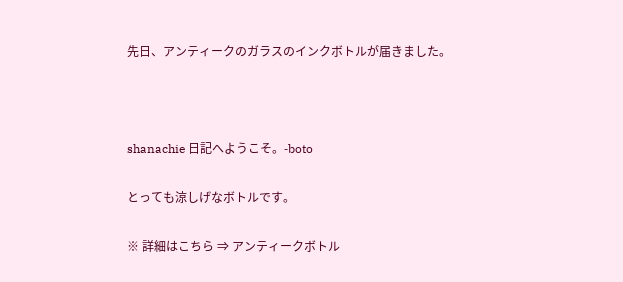先日、アンティークのガラスのインクボトルが届きました。



shanachie 日記へようこそ。-boto

とっても涼しげなボトルです。

※ 詳細はこちら ⇒ アンティークボトル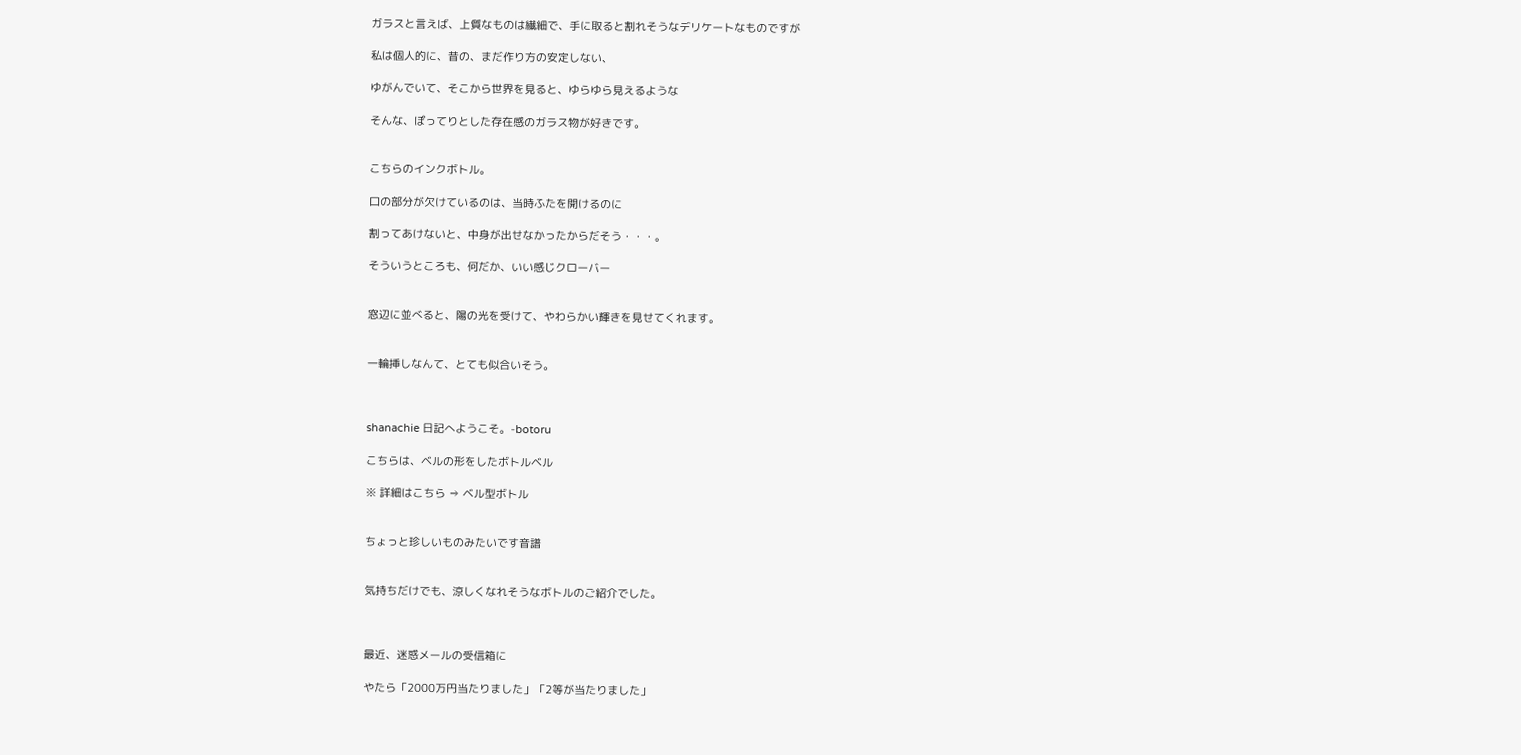ガラスと言えば、上質なものは繊細で、手に取ると割れそうなデリケートなものですが

私は個人的に、昔の、まだ作り方の安定しない、

ゆがんでいて、そこから世界を見ると、ゆらゆら見えるような

そんな、ぽってりとした存在感のガラス物が好きです。


こちらのインクボトル。

口の部分が欠けているのは、当時ふたを開けるのに

割ってあけないと、中身が出せなかったからだそう・・・。

そういうところも、何だか、いい感じクローバー


窓辺に並べると、陽の光を受けて、やわらかい輝きを見せてくれます。


一輪挿しなんて、とても似合いそう。



shanachie 日記へようこそ。-botoru

こちらは、ベルの形をしたボトルベル

※ 詳細はこちら ⇒ ベル型ボトル


ちょっと珍しいものみたいです音譜


気持ちだけでも、涼しくなれそうなボトルのご紹介でした。



最近、迷惑メールの受信箱に

やたら「2000万円当たりました」「2等が当たりました」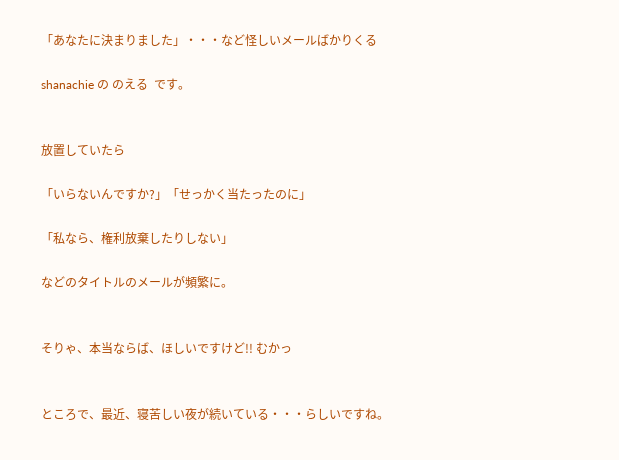「あなたに決まりました」・・・など怪しいメールばかりくる

shanachie の のえる  です。


放置していたら

「いらないんですか?」「せっかく当たったのに」

「私なら、権利放棄したりしない」

などのタイトルのメールが頻繁に。


そりゃ、本当ならば、ほしいですけど!! むかっ


ところで、最近、寝苦しい夜が続いている・・・らしいですね。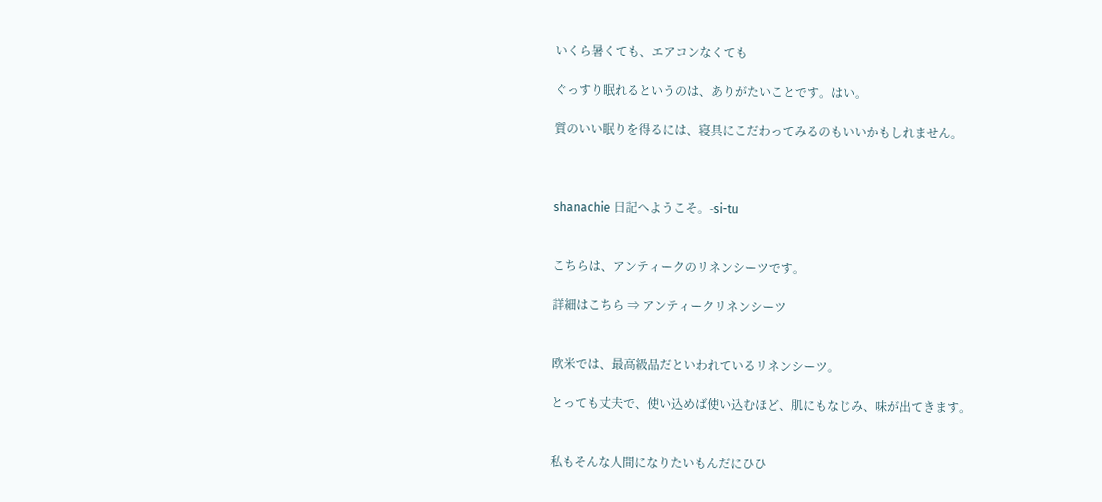いくら暑くても、エアコンなくても

ぐっすり眠れるというのは、ありがたいことです。はい。

質のいい眠りを得るには、寝具にこだわってみるのもいいかもしれません。



shanachie 日記へようこそ。-si-tu


こちらは、アンティークのリネンシーツです。

詳細はこちら ⇒ アンティークリネンシーツ


欧米では、最高級品だといわれているリネンシーツ。

とっても丈夫で、使い込めば使い込むほど、肌にもなじみ、味が出てきます。


私もそんな人間になりたいもんだにひひ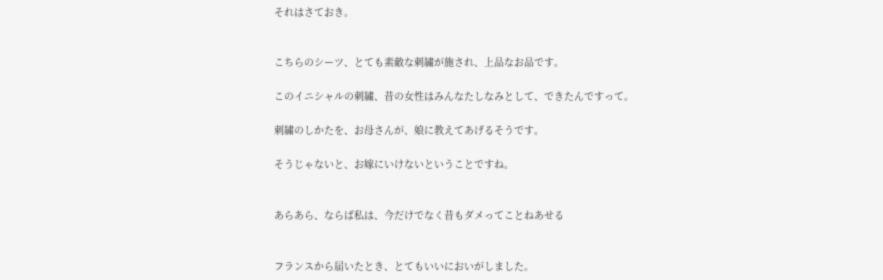それはさておき。


こちらのシーツ、とても素敵な刺繍が施され、上品なお品です。

このイニシャルの刺繍、昔の女性はみんなたしなみとして、できたんですって。

刺繍のしかたを、お母さんが、娘に教えてあげるそうです。

そうじゃないと、お嫁にいけないということですね。


あらあら、ならば私は、今だけでなく昔もダメってことねあせる


フランスから届いたとき、とてもいいにおいがしました。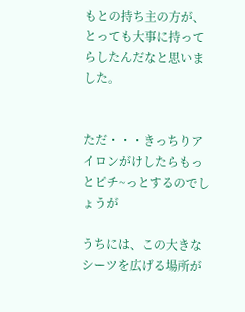もとの持ち主の方が、とっても大事に持ってらしたんだなと思いました。


ただ・・・きっちりアイロンがけしたらもっとピチ~っとするのでしょうが

うちには、この大きなシーツを広げる場所が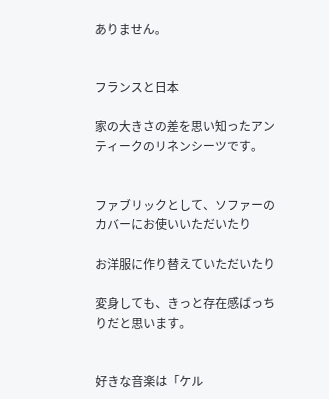ありません。


フランスと日本

家の大きさの差を思い知ったアンティークのリネンシーツです。


ファブリックとして、ソファーのカバーにお使いいただいたり

お洋服に作り替えていただいたり

変身しても、きっと存在感ばっちりだと思います。


好きな音楽は「ケル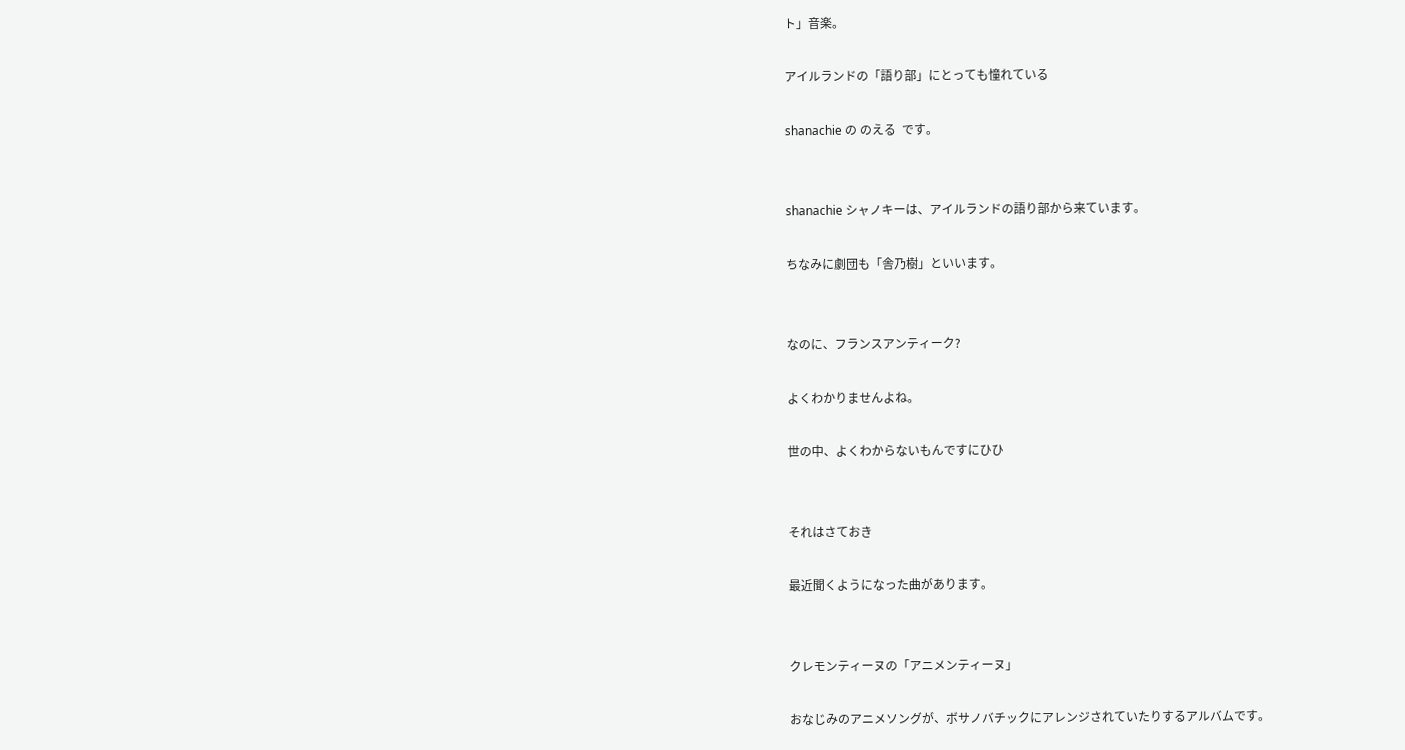ト」音楽。

アイルランドの「語り部」にとっても憧れている

shanachie の のえる  です。


shanachie シャノキーは、アイルランドの語り部から来ています。

ちなみに劇団も「舎乃樹」といいます。


なのに、フランスアンティーク?

よくわかりませんよね。

世の中、よくわからないもんですにひひ


それはさておき

最近聞くようになった曲があります。


クレモンティーヌの「アニメンティーヌ」

おなじみのアニメソングが、ボサノバチックにアレンジされていたりするアルバムです。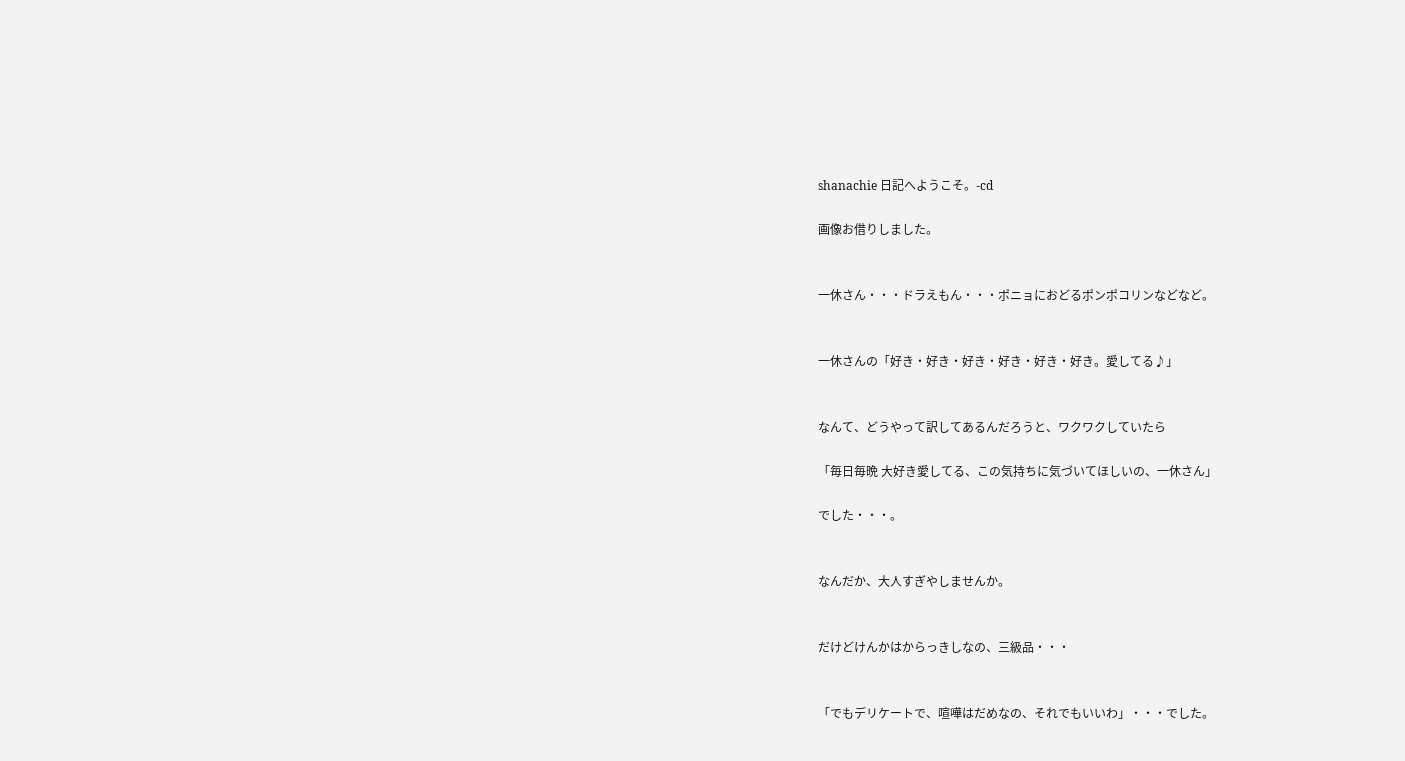shanachie 日記へようこそ。-cd

画像お借りしました。


一休さん・・・ドラえもん・・・ポニョにおどるポンポコリンなどなど。


一休さんの「好き・好き・好き・好き・好き・好き。愛してる♪」


なんて、どうやって訳してあるんだろうと、ワクワクしていたら

「毎日毎晩 大好き愛してる、この気持ちに気づいてほしいの、一休さん」

でした・・・。


なんだか、大人すぎやしませんか。


だけどけんかはからっきしなの、三級品・・・


「でもデリケートで、喧嘩はだめなの、それでもいいわ」・・・でした。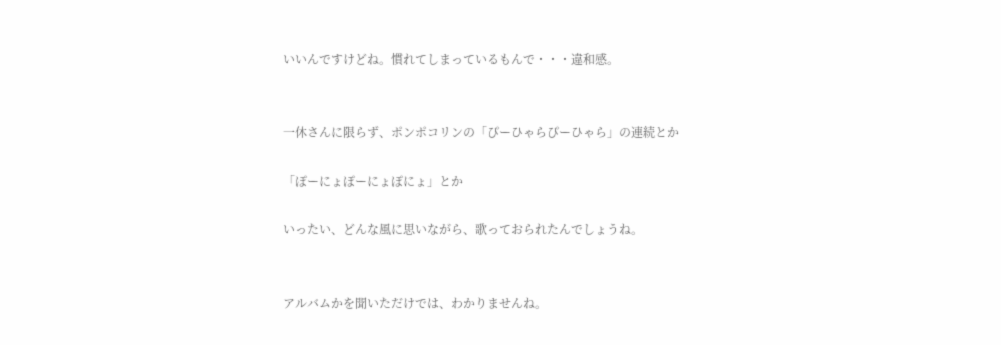いいんですけどね。慣れてしまっているもんで・・・違和感。


一休さんに限らず、ポンポコリンの「ぴーひゃらぴーひゃら」の連続とか

「ぽーにょぽーにょぽにょ」とか

いったい、どんな風に思いながら、歌っておられたんでしょうね。


アルバムかを聞いただけでは、わかりませんね。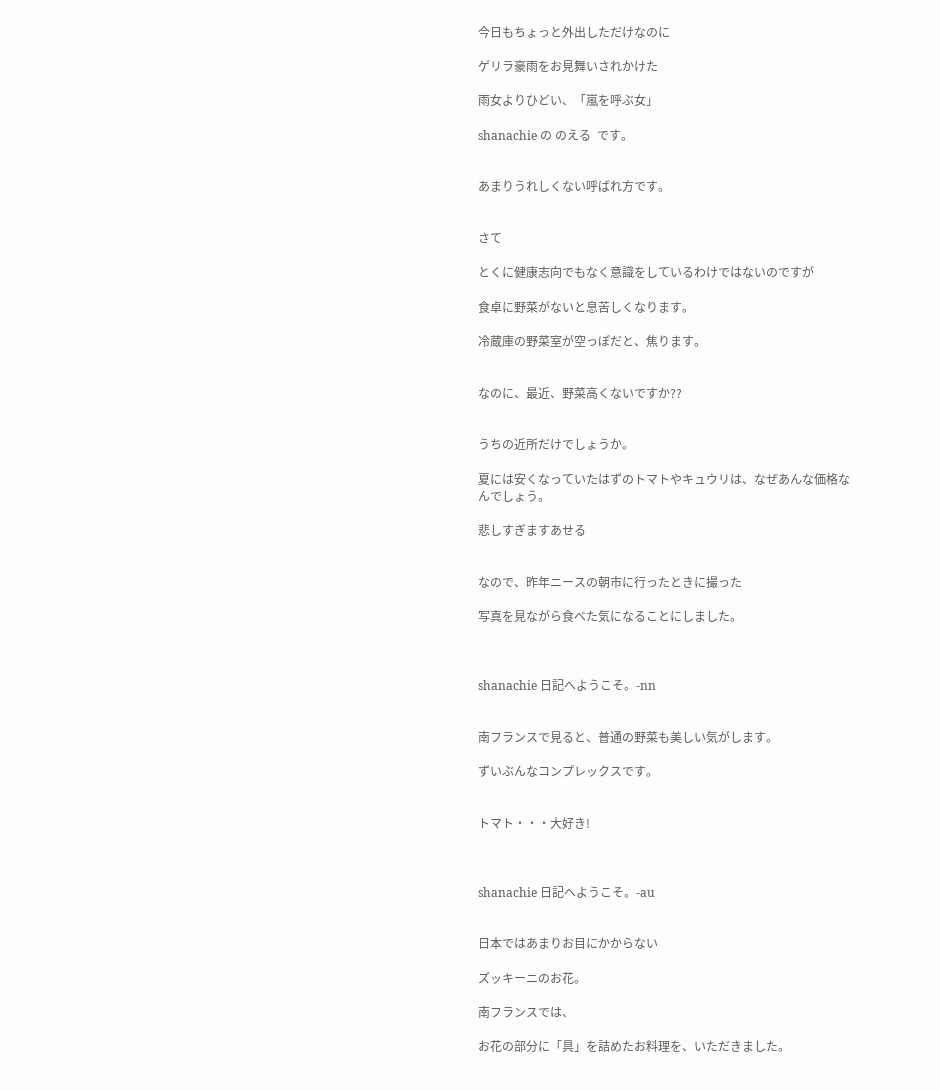今日もちょっと外出しただけなのに

ゲリラ豪雨をお見舞いされかけた

雨女よりひどい、「嵐を呼ぶ女」

shanachie の のえる  です。


あまりうれしくない呼ばれ方です。


さて

とくに健康志向でもなく意識をしているわけではないのですが

食卓に野菜がないと息苦しくなります。

冷蔵庫の野菜室が空っぽだと、焦ります。


なのに、最近、野菜高くないですか??


うちの近所だけでしょうか。

夏には安くなっていたはずのトマトやキュウリは、なぜあんな価格なんでしょう。

悲しすぎますあせる


なので、昨年ニースの朝市に行ったときに撮った

写真を見ながら食べた気になることにしました。



shanachie 日記へようこそ。-nn


南フランスで見ると、普通の野菜も美しい気がします。

ずいぶんなコンプレックスです。


トマト・・・大好き!



shanachie 日記へようこそ。-au


日本ではあまりお目にかからない

ズッキーニのお花。

南フランスでは、

お花の部分に「具」を詰めたお料理を、いただきました。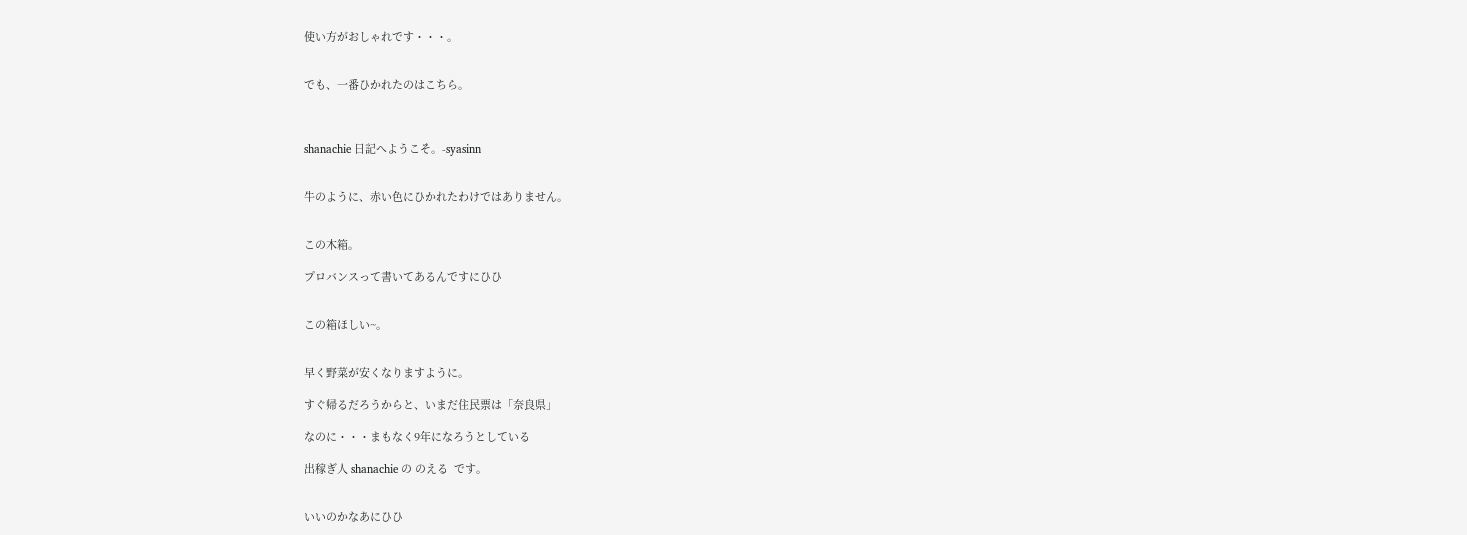使い方がおしゃれです・・・。


でも、一番ひかれたのはこちら。



shanachie 日記へようこそ。-syasinn


牛のように、赤い色にひかれたわけではありません。


この木箱。

プロバンスって書いてあるんですにひひ


この箱ほしい~。


早く野菜が安くなりますように。

すぐ帰るだろうからと、いまだ住民票は「奈良県」

なのに・・・まもなく9年になろうとしている

出稼ぎ人 shanachie の のえる  です。


いいのかなあにひひ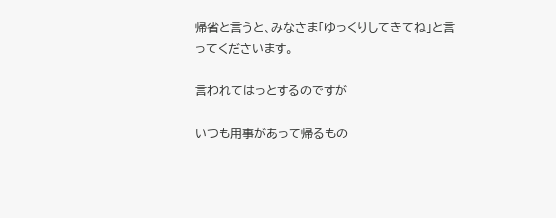帰省と言うと、みなさま「ゆっくりしてきてね」と言ってくださいます。

言われてはっとするのですが

いつも用事があって帰るもの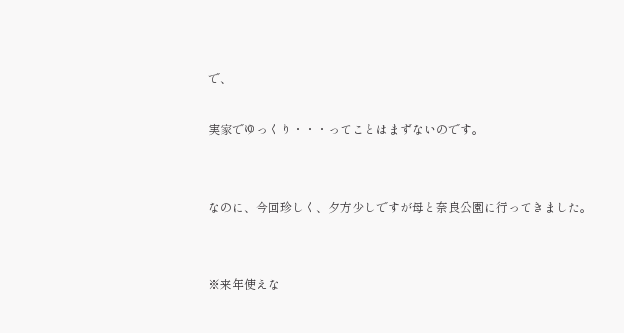で、

実家でゆっくり・・・ってことはまずないのです。


なのに、今回珍しく、夕方少しですが母と奈良公園に行ってきました。


※来年使えな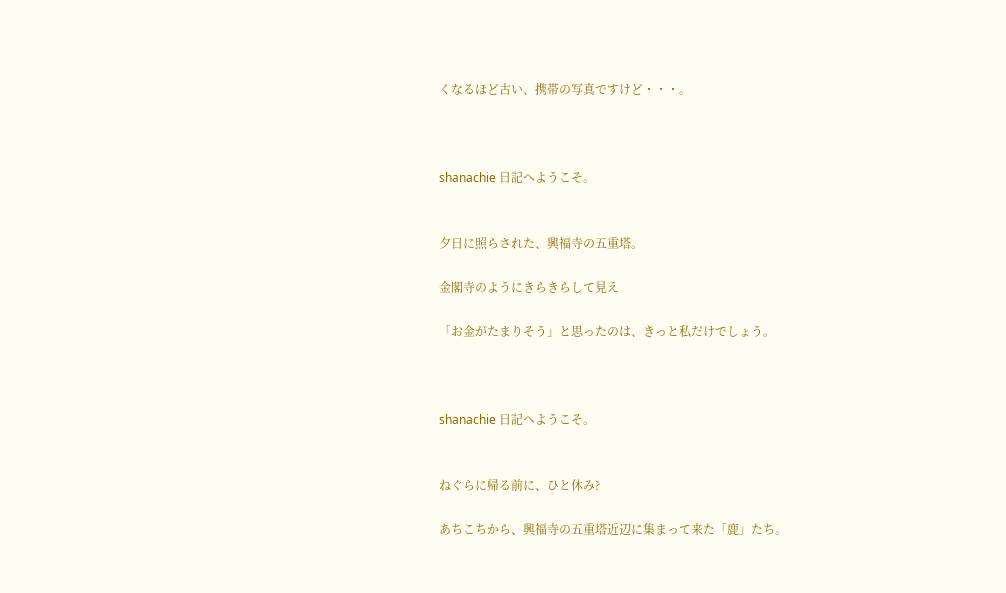くなるほど古い、携帯の写真ですけど・・・。



shanachie 日記へようこそ。


夕日に照らされた、興福寺の五重塔。

金閣寺のようにきらきらして見え

「お金がたまりそう」と思ったのは、きっと私だけでしょう。



shanachie 日記へようこそ。


ねぐらに帰る前に、ひと休み?

あちこちから、興福寺の五重塔近辺に集まって来た「鹿」たち。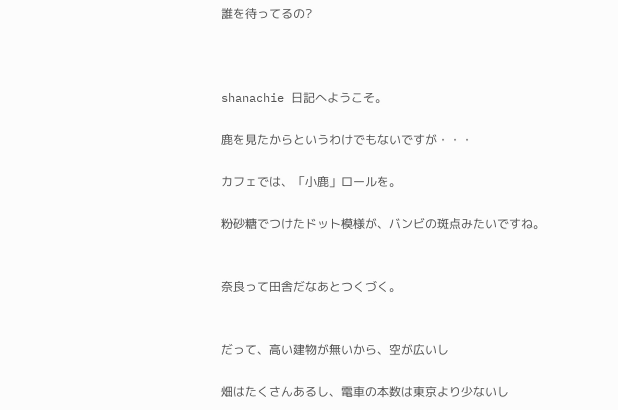誰を待ってるの?



shanachie 日記へようこそ。

鹿を見たからというわけでもないですが・・・

カフェでは、「小鹿」ロールを。

粉砂糖でつけたドット模様が、バンビの斑点みたいですね。


奈良って田舎だなあとつくづく。


だって、高い建物が無いから、空が広いし

畑はたくさんあるし、電車の本数は東京より少ないし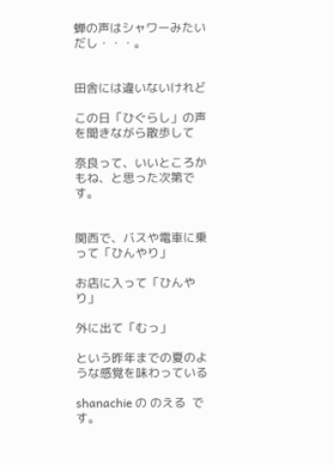蝉の声はシャワーみたいだし・・・。


田舎には違いないけれど

この日「ひぐらし」の声を聞きながら散歩して

奈良って、いいところかもね、と思った次第です。


関西で、バスや電車に乗って「ひんやり」

お店に入って「ひんやり」

外に出て「むっ」

という昨年までの夏のような感覚を味わっている

shanachie の のえる  です。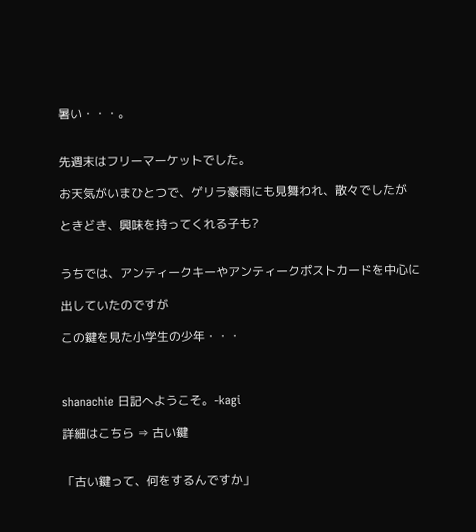暑い・・・。


先週末はフリーマーケットでした。

お天気がいまひとつで、ゲリラ豪雨にも見舞われ、散々でしたが

ときどき、興味を持ってくれる子も?


うちでは、アンティークキーやアンティークポストカードを中心に

出していたのですが

この鍵を見た小学生の少年・・・



shanachie 日記へようこそ。-kagi

詳細はこちら ⇒ 古い鍵


「古い鍵って、何をするんですか」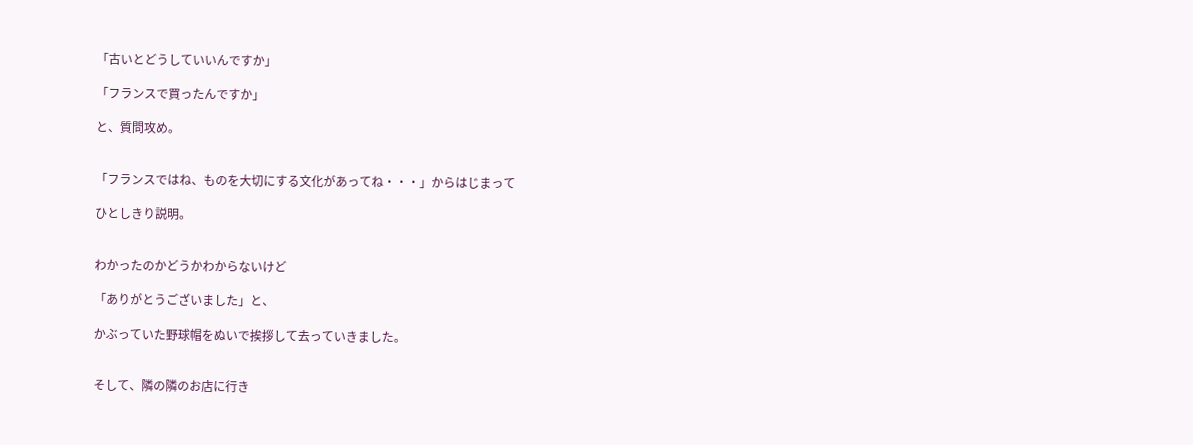「古いとどうしていいんですか」

「フランスで買ったんですか」

と、質問攻め。


「フランスではね、ものを大切にする文化があってね・・・」からはじまって

ひとしきり説明。


わかったのかどうかわからないけど

「ありがとうございました」と、

かぶっていた野球帽をぬいで挨拶して去っていきました。


そして、隣の隣のお店に行き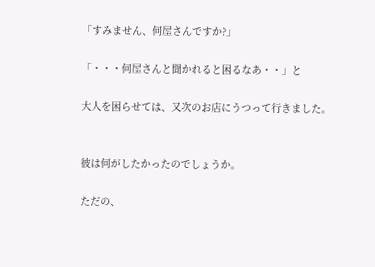「すみません、何屋さんですか?」

「・・・何屋さんと聞かれると困るなあ・・」と

大人を困らせては、又次のお店にうつって行きました。


彼は何がしたかったのでしょうか。

ただの、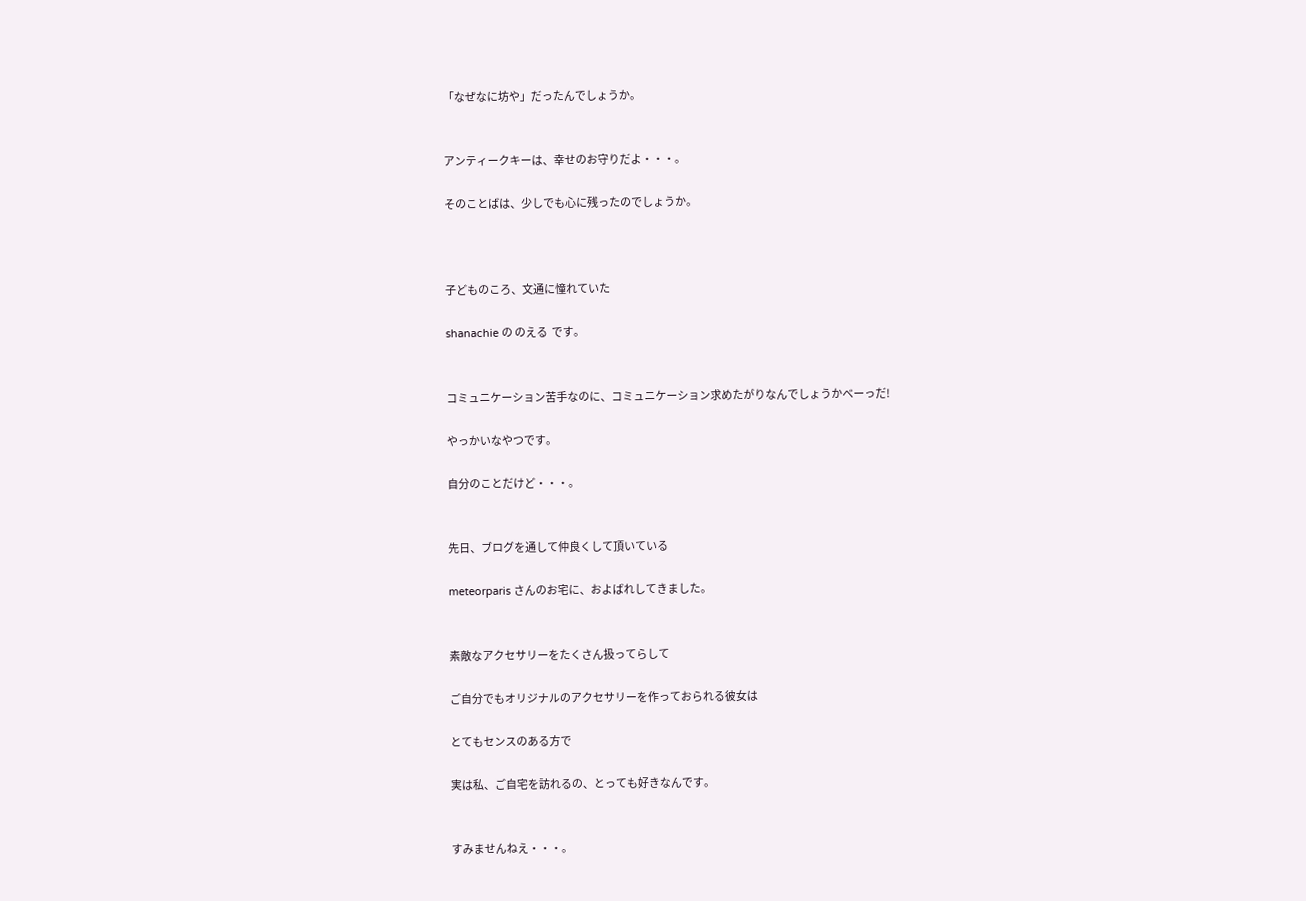「なぜなに坊や」だったんでしょうか。


アンティークキーは、幸せのお守りだよ・・・。

そのことばは、少しでも心に残ったのでしょうか。



子どものころ、文通に憧れていた

shanachie の のえる  です。


コミュニケーション苦手なのに、コミュニケーション求めたがりなんでしょうかべーっだ!

やっかいなやつです。

自分のことだけど・・・。


先日、ブログを通して仲良くして頂いている

meteorparis さんのお宅に、およばれしてきました。


素敵なアクセサリーをたくさん扱ってらして

ご自分でもオリジナルのアクセサリーを作っておられる彼女は

とてもセンスのある方で

実は私、ご自宅を訪れるの、とっても好きなんです。


すみませんねえ・・・。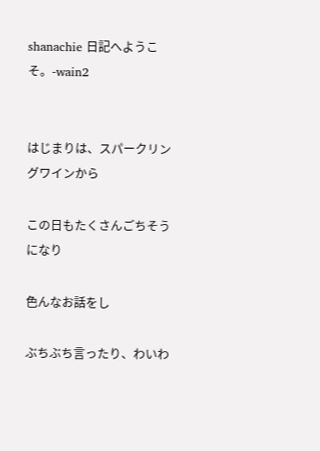shanachie 日記へようこそ。-wain2


はじまりは、スパークリングワインから

この日もたくさんごちそうになり

色んなお話をし

ぶちぶち言ったり、わいわ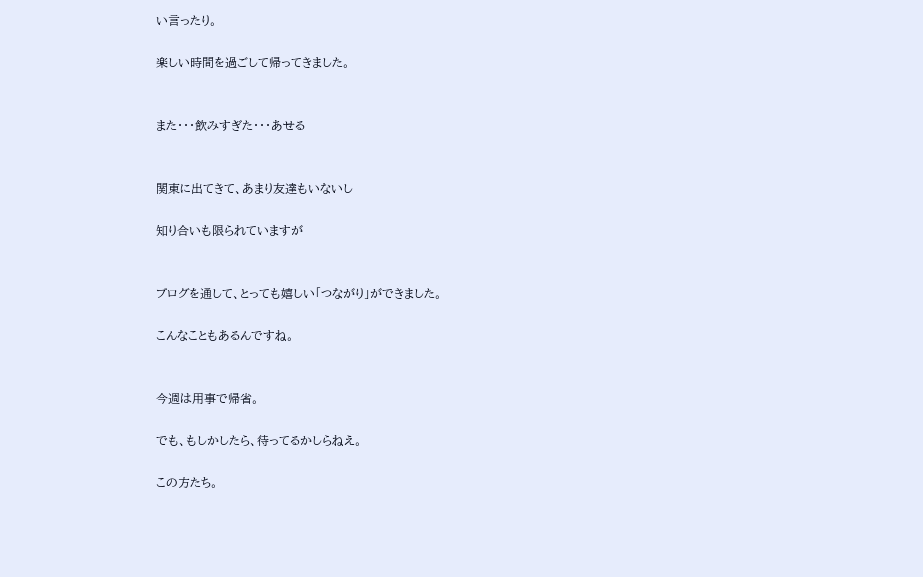い言ったり。

楽しい時間を過ごして帰ってきました。


また・・・飲みすぎた・・・あせる


関東に出てきて、あまり友達もいないし

知り合いも限られていますが


ブログを通して、とっても嬉しい「つながり」ができました。

こんなこともあるんですね。


今週は用事で帰省。

でも、もしかしたら、待ってるかしらねえ。

この方たち。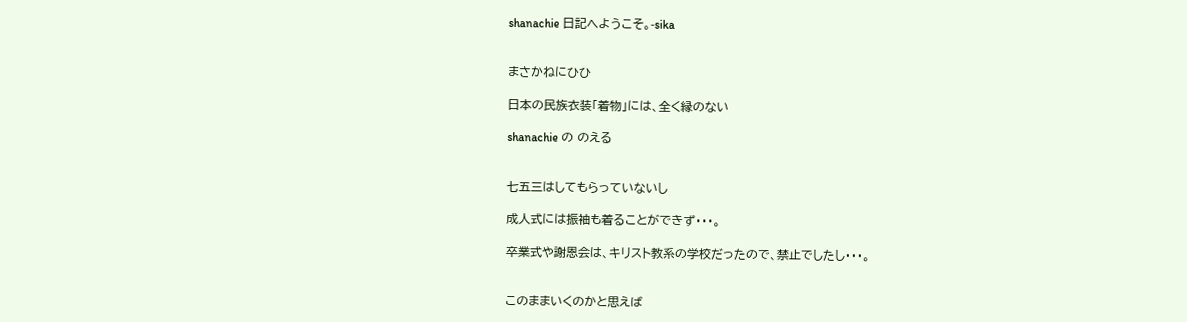shanachie 日記へようこそ。-sika


まさかねにひひ

日本の民族衣装「着物」には、全く縁のない

shanachie の のえる


七五三はしてもらっていないし

成人式には振袖も着ることができず・・・。

卒業式や謝恩会は、キリスト教系の学校だったので、禁止でしたし・・・。


このままいくのかと思えば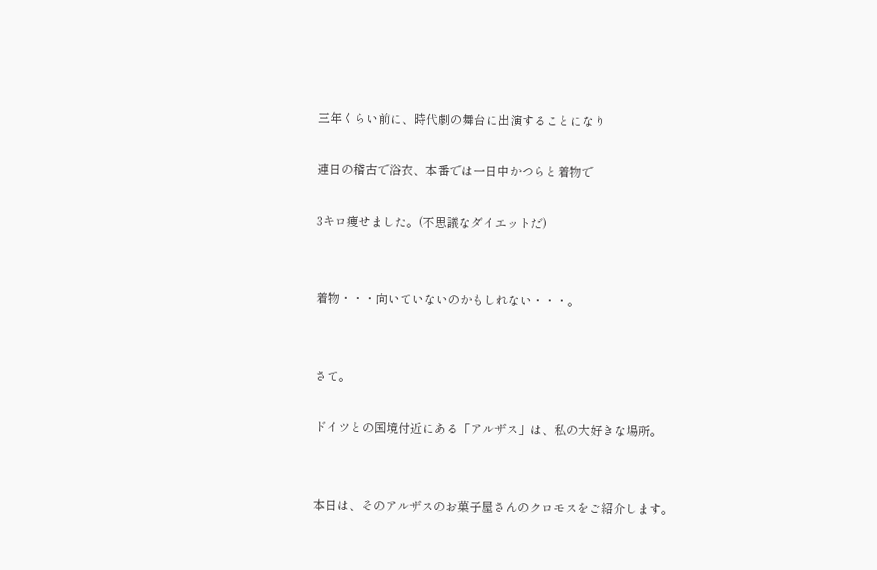三年くらい前に、時代劇の舞台に出演することになり

連日の稽古で浴衣、本番では一日中かつらと着物で

3キロ痩せました。(不思議なダイエットだ)


着物・・・向いていないのかもしれない・・・。


さて。

ドイツとの国境付近にある「アルザス」は、私の大好きな場所。


本日は、そのアルザスのお菓子屋さんのクロモスをご紹介します。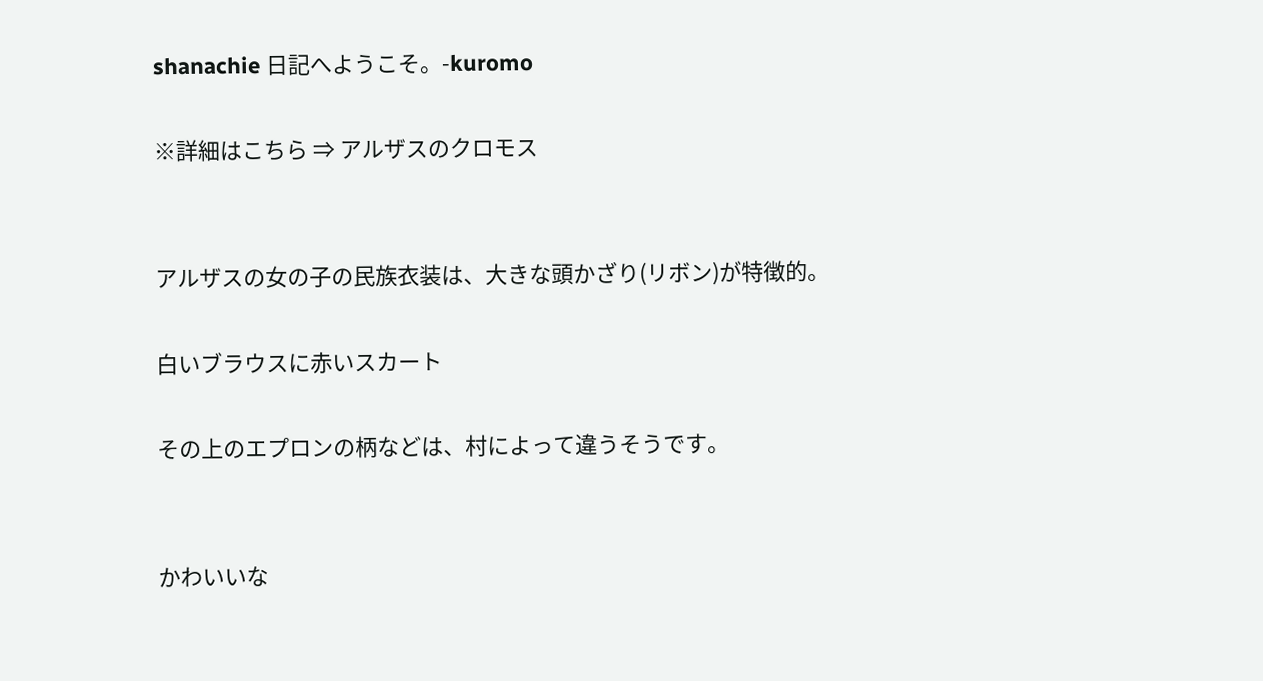shanachie 日記へようこそ。-kuromo

※詳細はこちら ⇒ アルザスのクロモス


アルザスの女の子の民族衣装は、大きな頭かざり(リボン)が特徴的。

白いブラウスに赤いスカート

その上のエプロンの柄などは、村によって違うそうです。


かわいいな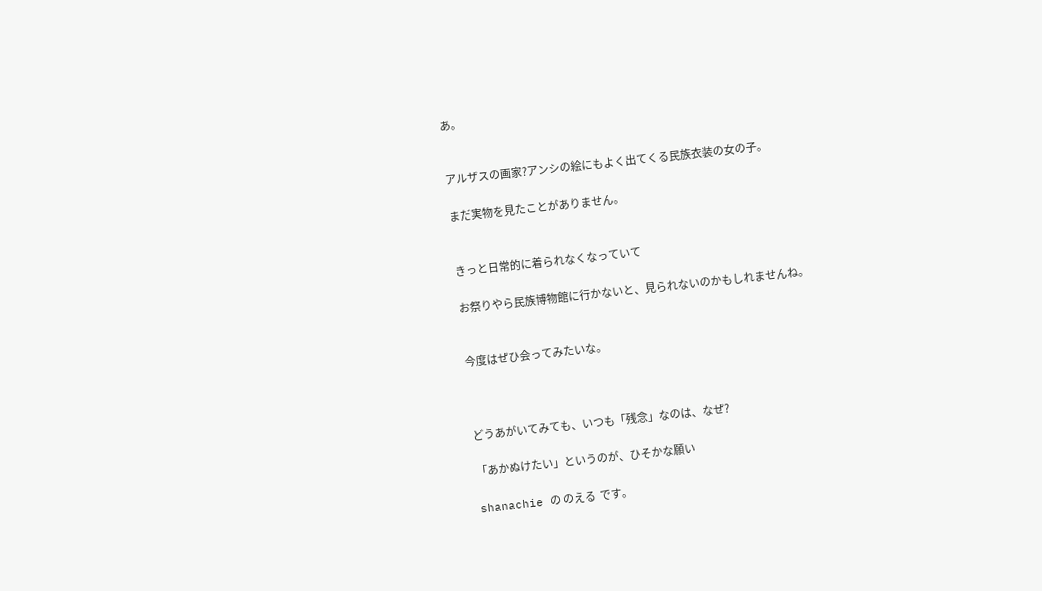あ。


アルザスの画家?アンシの絵にもよく出てくる民族衣装の女の子。

まだ実物を見たことがありません。


きっと日常的に着られなくなっていて

お祭りやら民族博物館に行かないと、見られないのかもしれませんね。


今度はぜひ会ってみたいな。



どうあがいてみても、いつも「残念」なのは、なぜ?

「あかぬけたい」というのが、ひそかな願い

shanachie の のえる  です。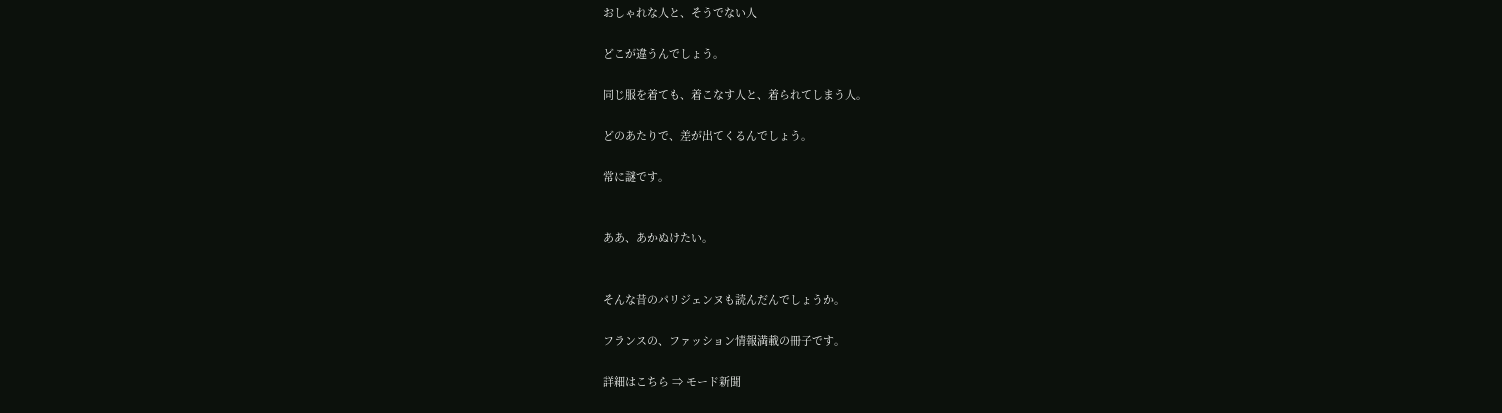おしゃれな人と、そうでない人

どこが違うんでしょう。

同じ服を着ても、着こなす人と、着られてしまう人。

どのあたりで、差が出てくるんでしょう。

常に謎です。


ああ、あかぬけたい。


そんな昔のパリジェンヌも読んだんでしょうか。

フランスの、ファッション情報満載の冊子です。

詳細はこちら ⇒ モード新聞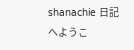shanachie 日記へようこ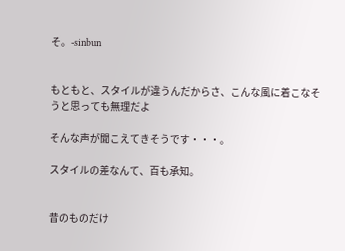そ。-sinbun


もともと、スタイルが違うんだからさ、こんな風に着こなそうと思っても無理だよ

そんな声が聞こえてきそうです・・・。

スタイルの差なんて、百も承知。


昔のものだけ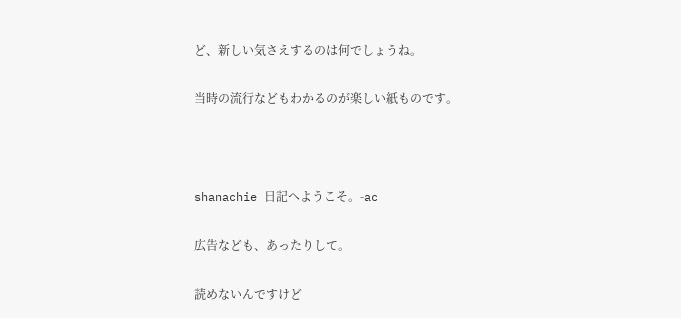ど、新しい気さえするのは何でしょうね。

当時の流行などもわかるのが楽しい紙ものです。



shanachie 日記へようこそ。-ac

広告なども、あったりして。

読めないんですけど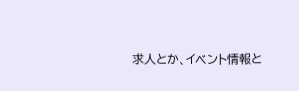求人とか、イベント情報と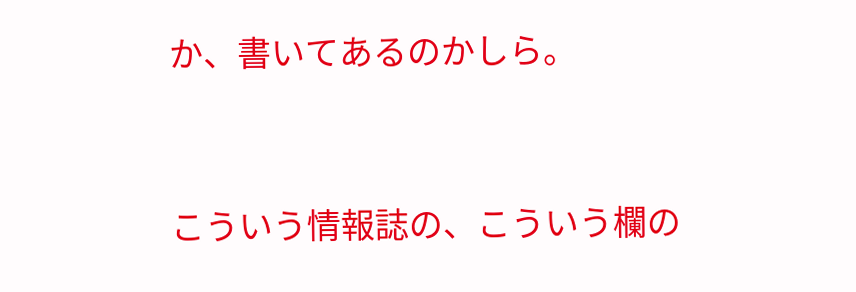か、書いてあるのかしら。


こういう情報誌の、こういう欄の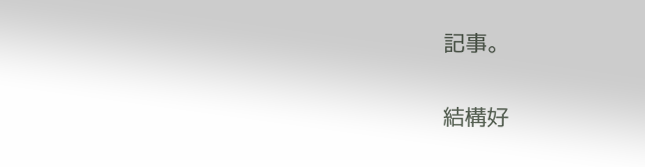記事。

結構好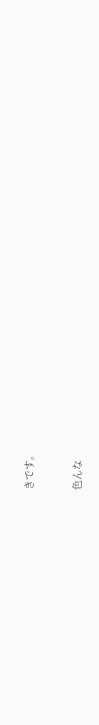きです。


色んな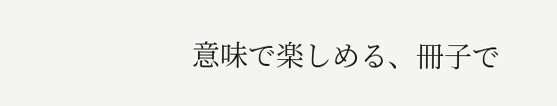意味で楽しめる、冊子で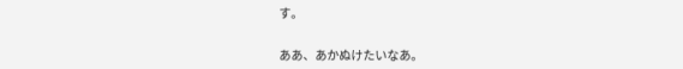す。


ああ、あかぬけたいなあ。